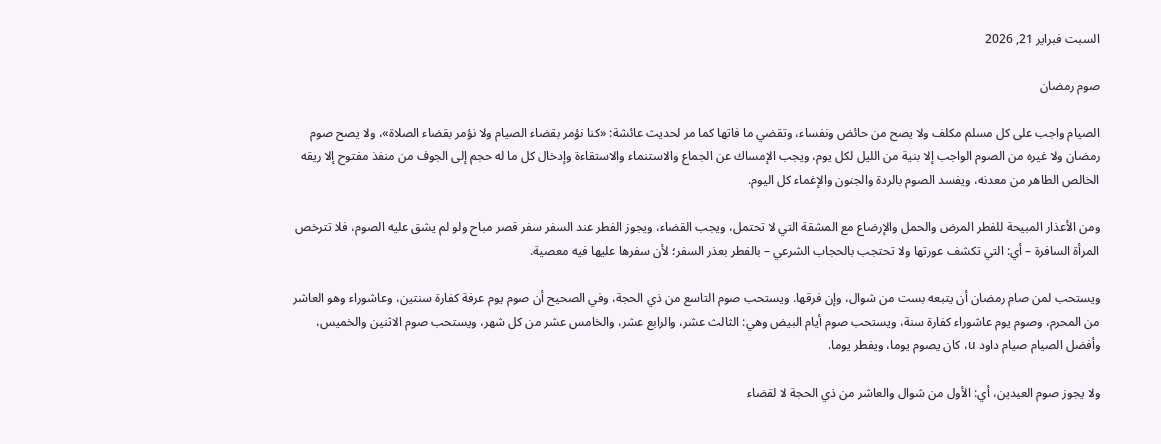السبت فبراير 21, 2026

صوم رمضان

الصيام واجب على كل مسلم مكلف ولا يصح من حائض ونفساء، وتقضي ما فاتها كما مر لحديث عائشة: «كنا نؤمر بقضاء الصيام ولا نؤمر بقضاء الصلاة»، ولا يصح صوم رمضان ولا غيره من الصوم الواجب إلا بنية من الليل لكل يوم، ويجب الإمساك عن الجماع والاستنماء والاستقاءة وإدخال كل ما له حجم إلى الجوف من منفذ مفتوح إلا ريقه الخالص الطاهر من معدنه، ويفسد الصوم بالردة والجنون والإغماء كل اليوم.

ومن الأعذار المبيحة للفطر المرض والحمل والإرضاع مع المشقة التي لا تحتمل، ويجب القضاء، ويجوز الفطر عند السفر سفر قصر مباح ولو لم يشق عليه الصوم، فلا تترخص المرأة السافرة – أي: التي تكشف عورتها ولا تحتجب بالحجاب الشرعي – بالفطر بعذر السفر؛ لأن سفرها عليها فيه معصية.

ويستحب لمن صام رمضان أن يتبعه بست من شوال، وإن فرقها. ويستحب صوم التاسع من ذي الحجة، وفي الصحيح أن صوم يوم عرفة كفارة سنتين، وعاشوراء وهو العاشر من المحرم، وصوم يوم عاشوراء كفارة سنة، ويستحب صوم أيام البيض وهي: الثالث عشر، والرابع عشر، والخامس عشر من كل شهر، ويستحب صوم الاثنين والخميس، وأفضل الصيام صيام داود u، كان يصوم يوما، ويفطر يوما.

ولا يجوز صوم العيدين، أي: الأول من شوال والعاشر من ذي الحجة لا لقضاء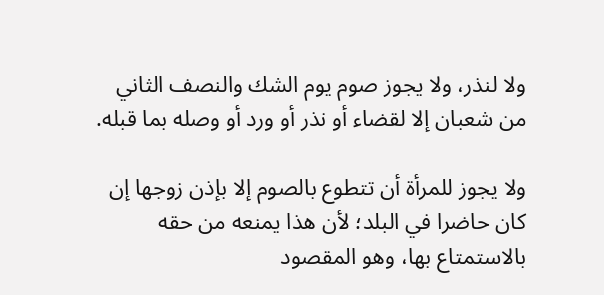ولا لنذر، ولا يجوز صوم يوم الشك والنصف الثاني من شعبان إلا لقضاء أو نذر أو ورد أو وصله بما قبله.

ولا يجوز للمرأة أن تتطوع بالصوم إلا بإذن زوجها إن كان حاضرا في البلد؛ لأن هذا يمنعه من حقه بالاستمتاع بها، وهو المقصود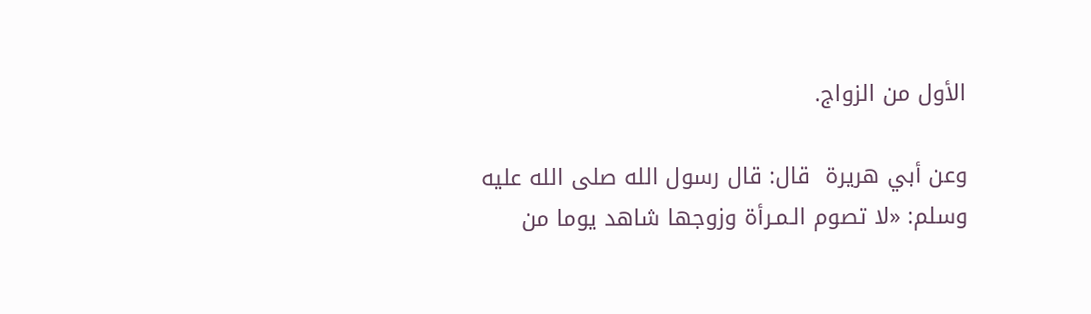الأول من الزواج.

وعن أبي هريرة  قال: قال رسول الله صلى الله عليه وسلم: «لا تصوم الـمـرأة وزوجها شاهد يوما من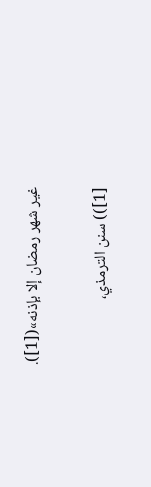غير شهر رمضان إلا بإذنه»([1]).

[1])) سنن الترمذي،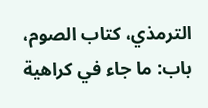الترمذي، كتاب الصوم، باب: ما جاء في كراهية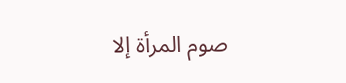صوم المرأة إلا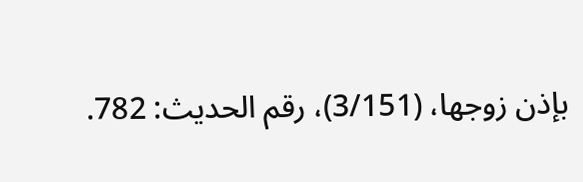بإذن زوجها، (3/151)، رقم الحديث: 782.